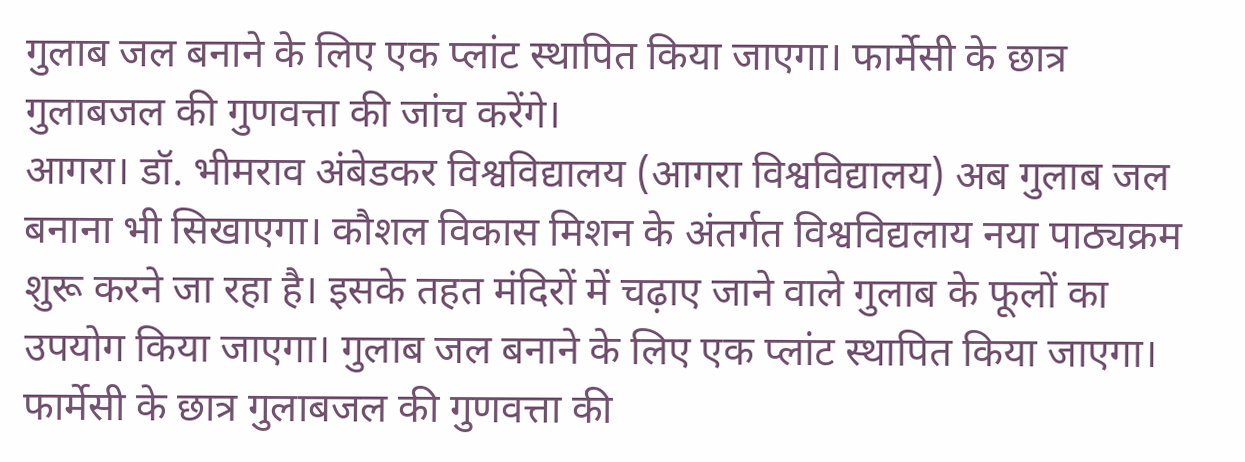गुलाब जल बनाने के लिए एक प्लांट स्थापित किया जाएगा। फार्मेसी के छात्र गुलाबजल की गुणवत्ता की जांच करेंगे।
आगरा। डॉ. भीमराव अंबेडकर विश्वविद्यालय (आगरा विश्वविद्यालय) अब गुलाब जल बनाना भी सिखाएगा। कौशल विकास मिशन के अंतर्गत विश्वविद्यलाय नया पाठ्यक्रम शुरू करने जा रहा है। इसके तहत मंदिरों में चढ़ाए जाने वाले गुलाब के फूलों का उपयोग किया जाएगा। गुलाब जल बनाने के लिए एक प्लांट स्थापित किया जाएगा। फार्मेसी के छात्र गुलाबजल की गुणवत्ता की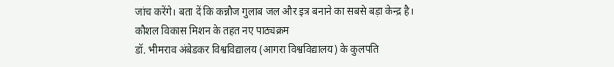जांच करेंगे। बता दें कि कन्नौज गुलाब जल और इत्र बनाने का सबसे बड़ा केन्द्र है।
कौशल विकास मिशन के तहत नए पाठ्यक्रम
डॉ. भीमराव अंबेडकर विश्वविद्यालय (आगरा विश्वविद्यालय) के कुलपति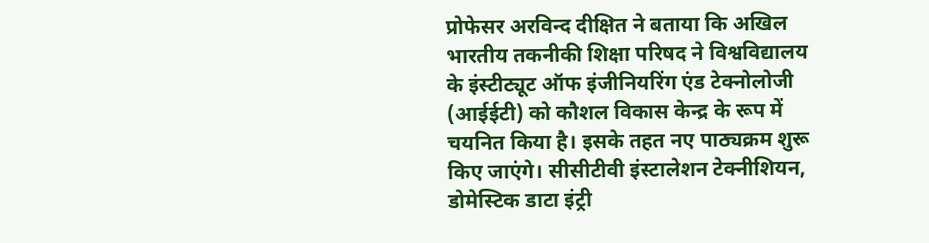प्रोफेसर अरविन्द दीक्षित ने बताया कि अखिल भारतीय तकनीकी शिक्षा परिषद ने विश्वविद्यालय के इंस्टीट्यूट ऑफ इंजीनियरिंग एंड टेक्नोलोजी (आईईटी) को कौशल विकास केन्द्र के रूप में चयनित किया है। इसके तहत नए पाठ्यक्रम शुरू किए जाएंगे। सीसीटीवी इंस्टालेशन टेक्नीशियन, डोमेस्टिक डाटा इंट्री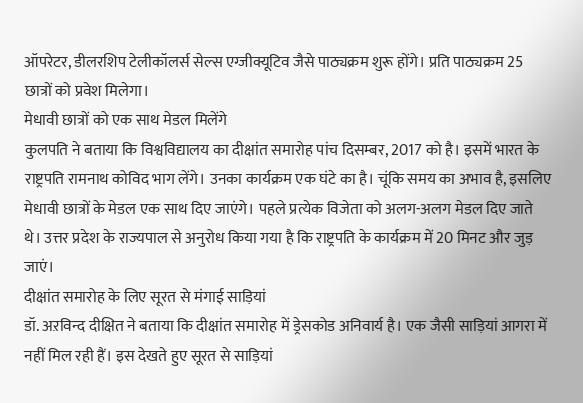ऑपरेटर, डीलरशिप टेलीकॉलर्स सेल्स एग्जीक्यूटिव जैसे पाठ्यक्रम शुरू होंगे। प्रति पाठ्यक्रम 25 छात्रों को प्रवेश मिलेगा।
मेधावी छात्रों को एक साथ मेडल मिलेंगे
कुलपति ने बताया कि विश्वविद्यालय का दीक्षांत समारोह पांच दिसम्बर, 2017 को है। इसमें भारत के राष्ट्रपति रामनाथ कोविद भाग लेंगे। उनका कार्यक्रम एक घंटे का है। चूंकि समय का अभाव है, इसलिए मेधावी छात्रों के मेडल एक साथ दिए जाएंगे। पहले प्रत्येक विजेता को अलग-अलग मेडल दिए जाते थे। उत्तर प्रदेश के राज्यपाल से अनुरोध किया गया है कि राष्ट्रपति के कार्यक्रम में 20 मिनट और जुड़ जाएं।
दीक्षांत समारोह के लिए सूरत से मंगाई साड़ियां
डॉ. अऱविन्द दीक्षित ने बताया कि दीक्षांत समारोह में ड्रेसकोड अनिवार्य है। एक जैसी साड़ियां आगरा में नहीं मिल रही हैं। इस देखते हुए सूरत से साड़ियां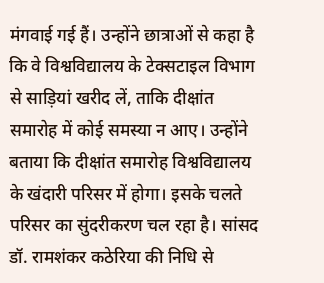मंगवाई गई हैं। उन्होंने छात्राओं से कहा है कि वे विश्वविद्यालय के टेक्सटाइल विभाग से साड़ियां खरीद लें, ताकि दीक्षांत समारोह में कोई समस्या न आए। उन्होंने बताया कि दीक्षांत समारोह विश्वविद्यालय के खंदारी परिसर में होगा। इसके चलते परिसर का सुंदरीकरण चल रहा है। सांसद डॉ. रामशंकर कठेरिया की निधि से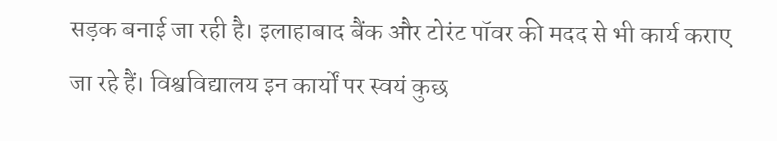सड़क बनाई जा रही है। इलाहाबाद बैंक और टोरंट पॉवर की मदद से भी कार्य कराए जा रहे हैं। विश्वविद्यालय इन कार्यों पर स्वयं कुछ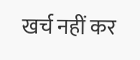खर्च नहीं कर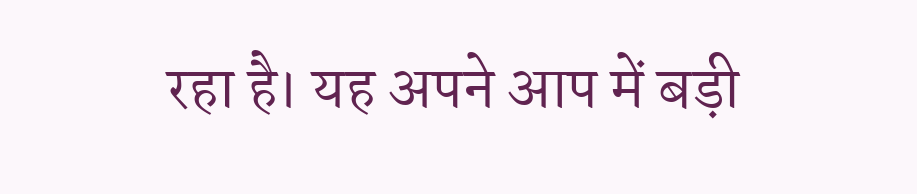रहा है। यह अपने आप में बड़ी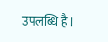उपलब्धि है।